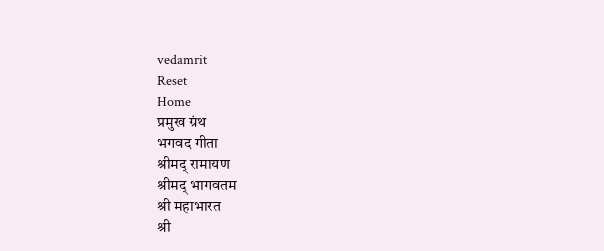vedamrit
Reset
Home
प्रमुख ग्रंथ
भगवद गीता
श्रीमद् रामायण
श्रीमद् भागवतम
श्री महाभारत
श्री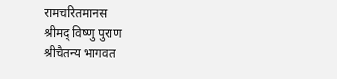रामचरितमानस
श्रीमद् विष्णु पुराण
श्रीचैतन्य भागवत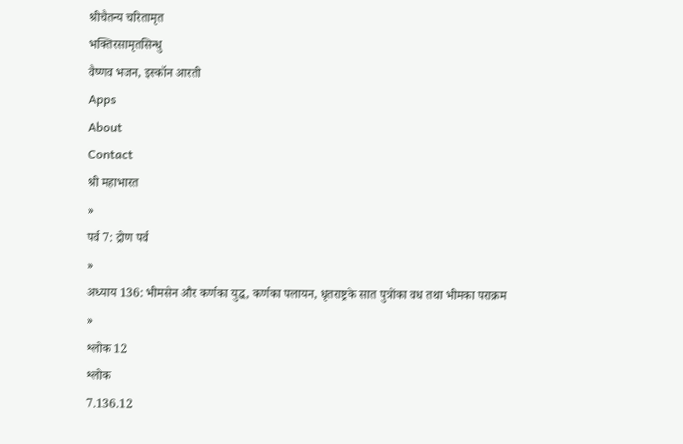श्रीचैतन्य चरितामृत
भक्तिरसामृतसिन्धु
वैष्णव भजन, इस्कॉन आरती
Apps
About
Contact
श्री महाभारत
»
पर्व 7: द्रोण पर्व
»
अध्याय 136: भीमसेन और कर्णका युद्ध, कर्णका पलायन, धृतराष्ट्रके सात पुत्रोंका वध तथा भीमका पराक्रम
»
श्लोक 12
श्लोक
7.136.12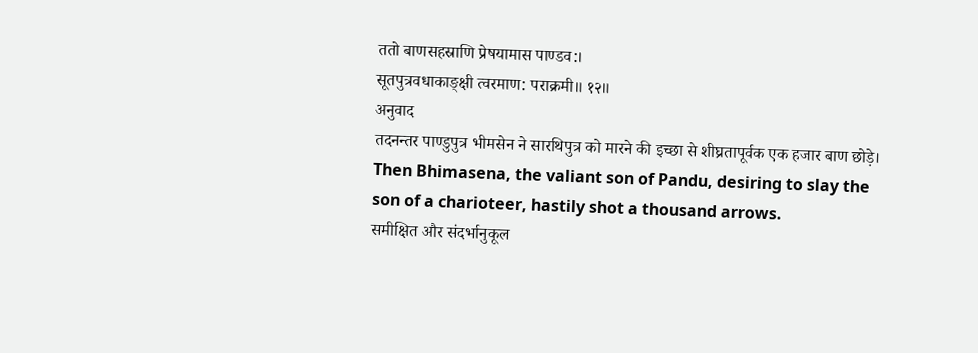ततो बाणसहस्राणि प्रेषयामास पाण्डव:।
सूतपुत्रवधाकाङ्क्षी त्वरमाण: पराक्रमी॥ १२॥
अनुवाद
तदनन्तर पाण्डुपुत्र भीमसेन ने सारथिपुत्र को मारने की इच्छा से शीघ्रतापूर्वक एक हजार बाण छोड़े।
Then Bhimasena, the valiant son of Pandu, desiring to slay the son of a charioteer, hastily shot a thousand arrows.
समीक्षित और संदर्भानुकूल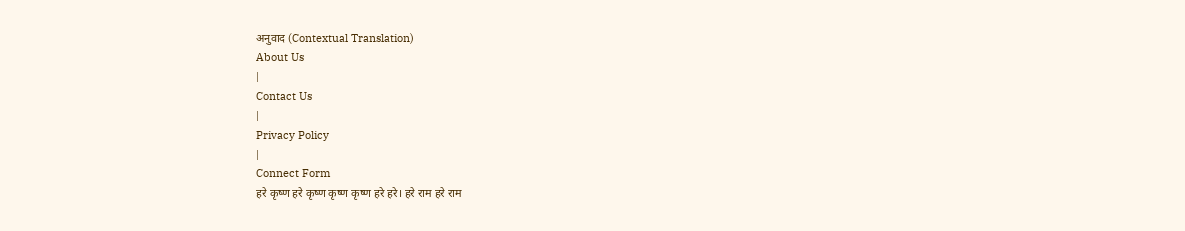अनुवाद (Contextual Translation)
About Us
|
Contact Us
|
Privacy Policy
|
Connect Form
हरे कृष्ण हरे कृष्ण कृष्ण कृष्ण हरे हरे। हरे राम हरे राम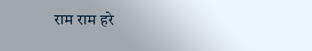राम राम हरे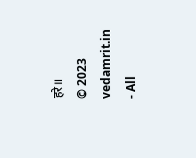हरे॥
© 2023 vedamrit.in - All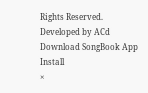Rights Reserved. Developed by ACd
Download SongBook App
Install
×